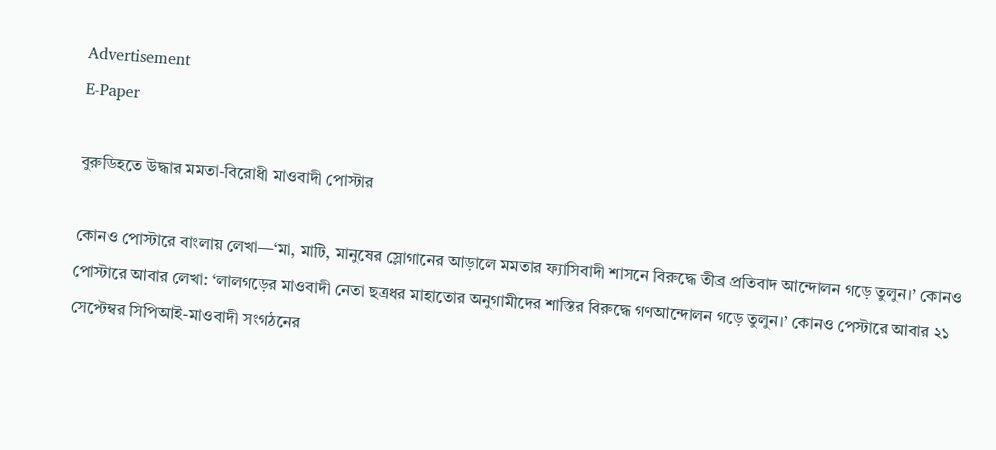Advertisement
E-Paper

বুরুডিহতে উদ্ধার মমতা-বিরোধী মাওবাদী পোস্টার

কোনও পোস্টারে বাংলায় লেখা—‘মা, মাটি, মানুষের স্লোগানের আড়ালে মমতার ফ্যাসিবাদী শাসনে বিরুদ্ধে তীব্র প্রতিবাদ আন্দোলন গড়ে তুলুন।’ কোনও পোস্টারে আবার লেখা: ‘লালগড়ের মাওবাদী নেতা ছত্রধর মাহাতোর অনুগামীদের শাস্তির বিরুদ্ধে গণআন্দোলন গড়ে তুলুন।’ কোনও পেস্টারে আবার ২১ সেপ্টেম্বর সিপিআই-মাওবাদী সংগঠনের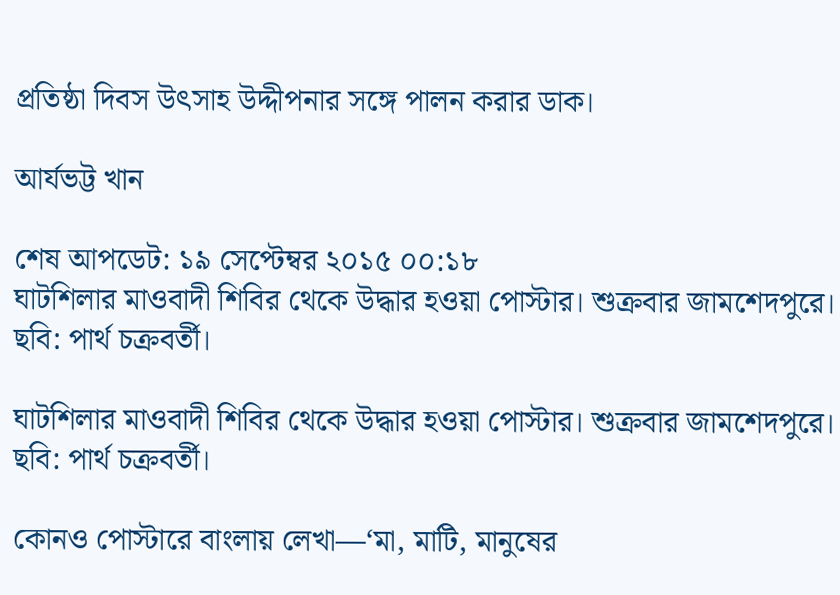প্রতিষ্ঠা দিবস উৎসাহ উদ্দীপনার সঙ্গে পালন করার ডাক।

আর্যভট্ট খান

শেষ আপডেট: ১৯ সেপ্টেম্বর ২০১৫ ০০:১৮
ঘাটশিলার মাওবাদী শিবির থেকে উদ্ধার হওয়া পোস্টার। শুক্রবার জামশেদপুরে। ছবি: পার্থ চক্রবর্তী।

ঘাটশিলার মাওবাদী শিবির থেকে উদ্ধার হওয়া পোস্টার। শুক্রবার জামশেদপুরে। ছবি: পার্থ চক্রবর্তী।

কোনও পোস্টারে বাংলায় লেখা—‘মা, মাটি, মানুষের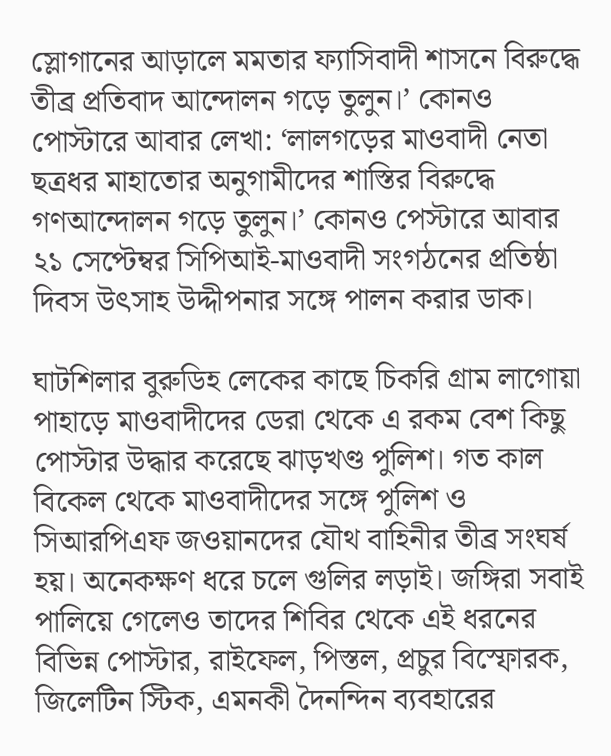স্লোগানের আড়ালে মমতার ফ্যাসিবাদী শাসনে বিরুদ্ধে তীব্র প্রতিবাদ আন্দোলন গড়ে তুলুন।’ কোনও পোস্টারে আবার লেখা: ‘লালগড়ের মাওবাদী নেতা ছত্রধর মাহাতোর অনুগামীদের শাস্তির বিরুদ্ধে গণআন্দোলন গড়ে তুলুন।’ কোনও পেস্টারে আবার ২১ সেপ্টেম্বর সিপিআই-মাওবাদী সংগঠনের প্রতিষ্ঠা দিবস উৎসাহ উদ্দীপনার সঙ্গে পালন করার ডাক।

ঘাটশিলার বুরুডিহ লেকের কাছে চিকরি গ্রাম লাগোয়া পাহাড়ে মাওবাদীদের ডেরা থেকে এ রকম বেশ কিছু পোস্টার উদ্ধার করেছে ঝাড়খণ্ড পুলিশ। গত কাল বিকেল থেকে মাওবাদীদের সঙ্গে পুলিশ ও সিআরপিএফ জওয়ানদের যৌথ বাহিনীর তীব্র সংঘর্ষ হয়। অনেকক্ষণ ধরে চলে গুলির লড়াই। জঙ্গিরা সবাই পালিয়ে গেলেও তাদের শিবির থেকে এই ধরনের বিভিন্ন পোস্টার, রাইফেল, পিস্তল, প্রচুর বিস্ফোরক, জিলেটিন স্টিক, এমনকী দৈনন্দিন ব্যবহারের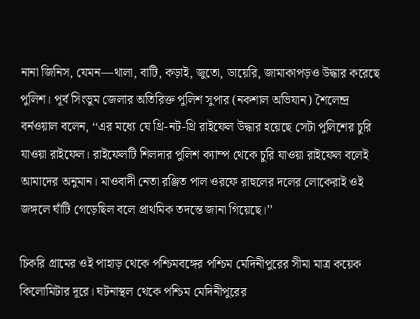নানা জিনিস, যেমন—থালা, বাটি, কড়াই, জুতো, ডায়েরি, জামাকাপড়ও উদ্ধার করেছে পুলিশ। পূর্ব সিংভুম জেলার অতিরিক্ত পুলিশ সুপার (নকশাল অভিযান) শৈলেন্দ্র বর্নওয়াল বলেন, ‘‘এর মধ্যে যে থ্রি-নট-থ্রি রাইফেল উদ্ধার হয়েছে সেটা পুলিশের চুরি যাওয়া রাইফেল। রাইফেলটি শিলদার পুলিশ ক্যাম্প থেকে চুরি যাওয়া রাইফেল বলেই আমাদের অনুমান। মাওবাদী নেতা রঞ্জিত পাল ওরফে রাহুলের দলের লোকেরাই ওই জঙ্গলে ঘাঁটি গেড়েছিল বলে প্রাথমিক তদন্তে জানা গিয়েছে।’’

চিকরি গ্রামের ওই পাহাড় থেকে পশ্চিমবঙ্গের পশ্চিম মেদিনীপুরের সীমা মাত্র কয়েক কিলোমিটার দূরে। ঘটনাস্থল থেকে পশ্চিম মেদিনীপুরের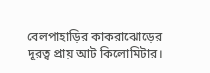বেলপাহাড়ির কাকরাঝোড়ের দূরত্ব প্রায় আট কিলোমিটার।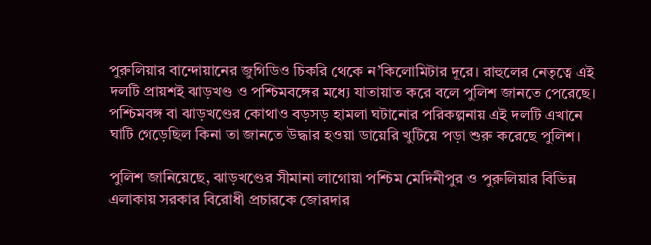পুরুলিয়ার বান্দোয়ানের জুগিডিও চিকরি থেকে ন’কিলোমিটার দূরে। রাহুলের নেতৃত্বে এই দলটি প্রায়শই ঝাড়খণ্ড ও পশ্চিমবঙ্গের মধ্যে যাতায়াত করে বলে পুলিশ জানতে পেরেছে। পশ্চিমবঙ্গ বা ঝাড়খণ্ডের কোথাও বড়সড় হামলা ঘটানোর পরিকল্পনায় এই দলটি এখানে ঘাটি গেড়েছিল কিনা তা জানতে উদ্ধার হওয়া ডায়েরি খুটিয়ে পড়া শুরু করেছে পুলিশ।

পুলিশ জানিয়েছে, ঝাড়খণ্ডের সীমানা লাগোয়া পশ্চিম মেদিনীপুর ও পুরুলিয়ার বিভিন্ন এলাকায় সরকার বিরোধী প্রচারকে জোরদার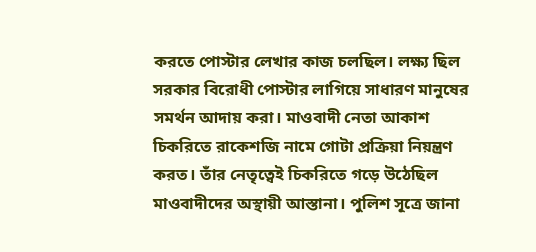করতে পোস্টার লেখার কাজ চলছিল। লক্ষ্য ছিল সরকার বিরোধী পোস্টার লাগিয়ে সাধারণ মানুষের সমর্থন আদায় করা। মাওবাদী নেতা আকাশ চিকরিতে রাকেশজি নামে গোটা প্রক্রিয়া নিয়ন্ত্রণ করত। তাঁর নেতৃত্বেই চিকরিতে গড়ে উঠেছিল মাওবাদীদের অস্থায়ী আস্তানা। পুলিশ সূত্রে জানা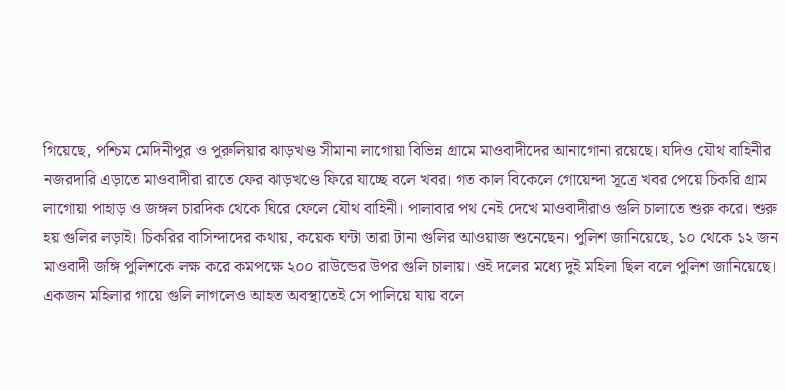গিয়েছে, পশ্চিম মেদিনীপুর ও পুরুলিয়ার ঝাড়খণ্ড সীমানা লাগোয়া বিভিন্ন গ্রামে মাওবাদীদের আনাগোনা রয়েছে। যদিও যৌথ বাহিনীর নজরদারি এড়াতে মাওবাদীরা রাতে ফের ঝাড়খণ্ডে ফিরে যাচ্ছে বলে খবর। গত কাল বিকেলে গোয়েন্দা সূত্রে খবর পেয়ে চিকরি গ্রাম লাগোয়া পাহাড় ও জঙ্গল চারদিক থেকে ঘিরে ফেলে যৌথ বাহিনী। পালাবার পথ নেই দেখে মাওবাদীরাও গুলি চালাতে শুরু করে। শুরু হয় গুলির লড়াই। চিকরির বাসিন্দাদের কথায়, কয়েক ঘন্টা তারা টানা গুলির আওয়াজ শুনেছেন। পুলিশ জানিয়েছে, ১০ থেকে ১২ জন মাওবাদী জঙ্গি পুলিশকে লক্ষ করে কমপক্ষে ২০০ রাউন্ডের উপর গুলি চালায়। ওই দলের মধ্যে দুই মহিলা ছিল বলে পুলিশ জানিয়েছে। একজন মহিলার গায়ে গুলি লাগলেও আহত অবস্থাতেই সে পালিয়ে যায় বলে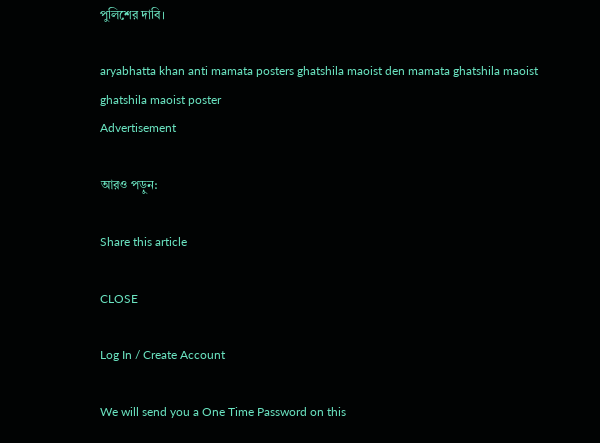পুলিশের দাবি।

aryabhatta khan anti mamata posters ghatshila maoist den mamata ghatshila maoist ghatshila maoist poster
Advertisement

আরও পড়ুন:

Share this article

CLOSE

Log In / Create Account

We will send you a One Time Password on this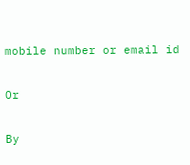mobile number or email id

Or

By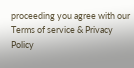proceeding you agree with our Terms of service & Privacy Policy